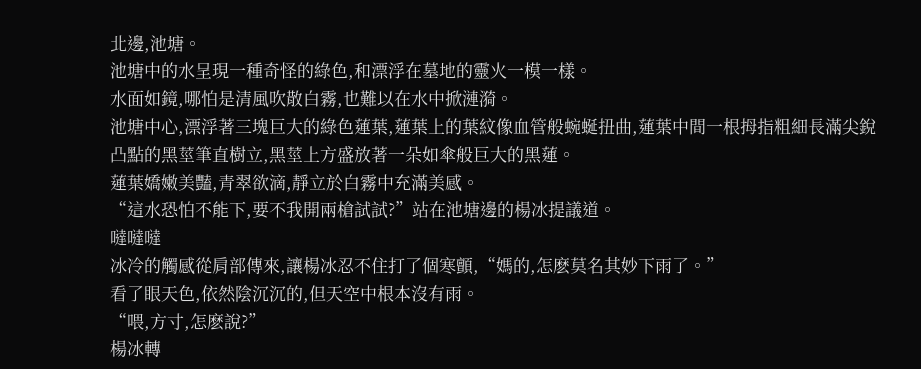北邊,池塘。
池塘中的水呈現一種奇怪的綠色,和漂浮在墓地的靈火一模一樣。
水面如鏡,哪怕是清風吹散白霧,也難以在水中掀漣漪。
池塘中心,漂浮著三塊巨大的綠色蓮葉,蓮葉上的葉紋像血管般蜿蜒扭曲,蓮葉中間一根拇指粗細長滿尖銳凸點的黑莖筆直樹立,黑莖上方盛放著一朵如傘般巨大的黑蓮。
蓮葉嬌嫩美豔,青翠欲滴,靜立於白霧中充滿美感。
“這水恐怕不能下,要不我開兩槍試試?”站在池塘邊的楊冰提議道。
噠噠噠
冰冷的觸感從肩部傳來,讓楊冰忍不住打了個寒顫,“媽的,怎麽莫名其妙下雨了。”
看了眼天色,依然陰沉沉的,但天空中根本沒有雨。
“喂,方寸,怎麽說?”
楊冰轉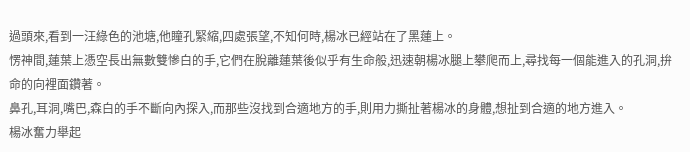過頭來,看到一汪綠色的池塘,他瞳孔緊縮,四處張望,不知何時,楊冰已經站在了黑蓮上。
愣神間,蓮葉上憑空長出無數雙慘白的手,它們在脫離蓮葉後似乎有生命般,迅速朝楊冰腿上攀爬而上,尋找每一個能進入的孔洞,拚命的向裡面鑽著。
鼻孔,耳洞,嘴巴,森白的手不斷向內探入,而那些沒找到合適地方的手,則用力撕扯著楊冰的身體,想扯到合適的地方進入。
楊冰奮力舉起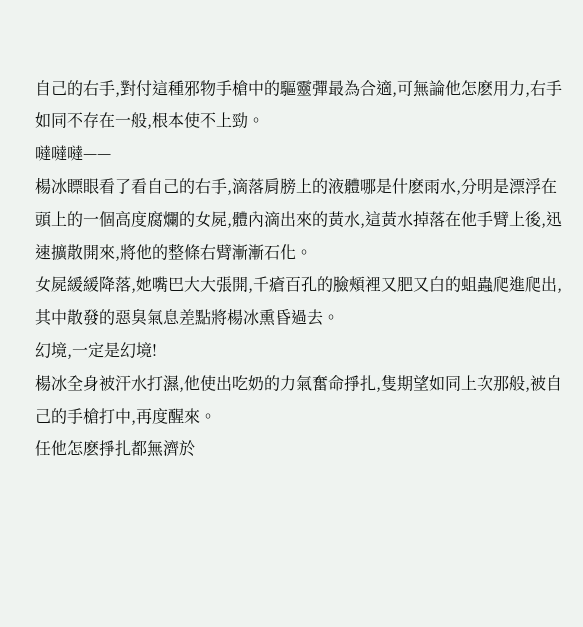自己的右手,對付這種邪物手槍中的驅靈彈最為合適,可無論他怎麽用力,右手如同不存在一般,根本使不上勁。
噠噠噠——
楊冰瞟眼看了看自己的右手,滴落肩膀上的液體哪是什麽雨水,分明是漂浮在頭上的一個高度腐爛的女屍,體內滴出來的黃水,這黃水掉落在他手臂上後,迅速擴散開來,將他的整條右臂漸漸石化。
女屍緩緩降落,她嘴巴大大張開,千瘡百孔的臉頰裡又肥又白的蛆蟲爬進爬出,其中散發的惡臭氣息差點將楊冰熏昏過去。
幻境,一定是幻境!
楊冰全身被汗水打濕,他使出吃奶的力氣奮命掙扎,隻期望如同上次那般,被自己的手槍打中,再度醒來。
任他怎麽掙扎都無濟於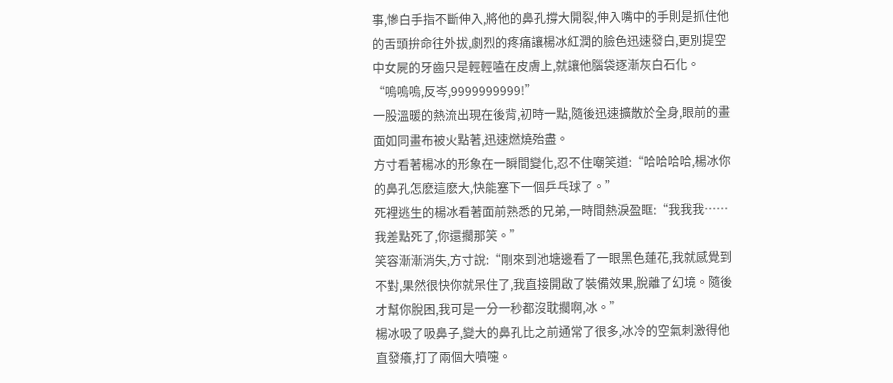事,慘白手指不斷伸入,將他的鼻孔撐大開裂,伸入嘴中的手則是抓住他的舌頭拚命往外拔,劇烈的疼痛讓楊冰紅潤的臉色迅速發白,更別提空中女屍的牙齒只是輕輕嗑在皮膚上,就讓他腦袋逐漸灰白石化。
“嗚嗚嗚,反岑,9999999999!”
一股溫暖的熱流出現在後背,初時一點,隨後迅速擴散於全身,眼前的畫面如同畫布被火點著,迅速燃燒殆盡。
方寸看著楊冰的形象在一瞬間變化,忍不住嘲笑道:“哈哈哈哈,楊冰你的鼻孔怎麽這麽大,快能塞下一個乒乓球了。”
死裡逃生的楊冰看著面前熟悉的兄弟,一時間熱淚盈眶:“我我我……我差點死了,你還擱那笑。”
笑容漸漸消失,方寸說:“剛來到池塘邊看了一眼黑色蓮花,我就感覺到不對,果然很快你就呆住了,我直接開啟了裝備效果,脫離了幻境。隨後才幫你脫困,我可是一分一秒都沒耽擱啊,冰。”
楊冰吸了吸鼻子,變大的鼻孔比之前通常了很多,冰冷的空氣刺激得他直發癢,打了兩個大噴嚏。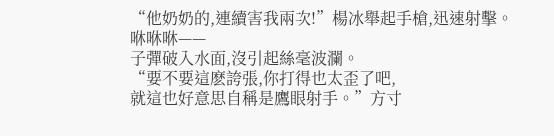“他奶奶的,連續害我兩次!”楊冰舉起手槍,迅速射擊。
咻咻咻——
子彈破入水面,沒引起絲毫波瀾。
“要不要這麽誇張,你打得也太歪了吧,
就這也好意思自稱是鷹眼射手。”方寸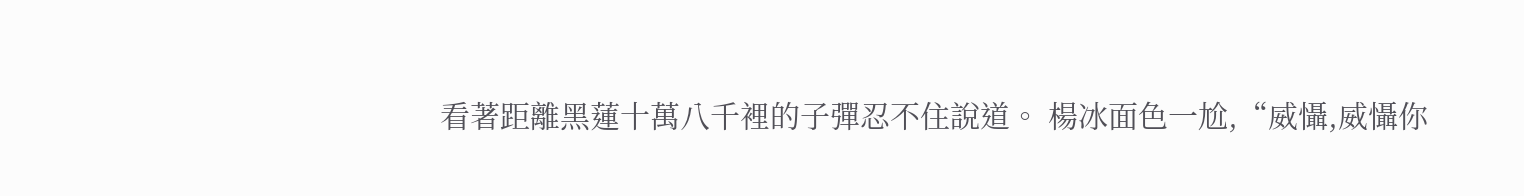看著距離黑蓮十萬八千裡的子彈忍不住說道。 楊冰面色一尬,“威懾,威懾你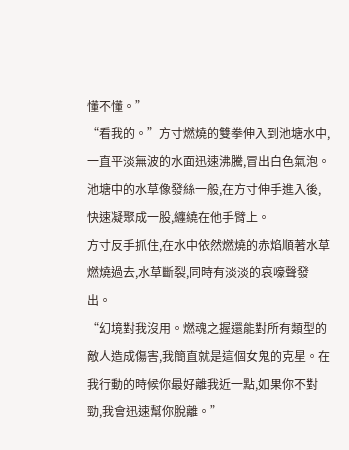懂不懂。”
“看我的。”方寸燃燒的雙拳伸入到池塘水中,一直平淡無波的水面迅速沸騰,冒出白色氣泡。
池塘中的水草像發絲一般,在方寸伸手進入後,快速凝聚成一股,纏繞在他手臂上。
方寸反手抓住,在水中依然燃燒的赤焰順著水草燃燒過去,水草斷裂,同時有淡淡的哀嚎聲發出。
“幻境對我沒用。燃魂之握還能對所有類型的敵人造成傷害,我簡直就是這個女鬼的克星。在我行動的時候你最好離我近一點,如果你不對勁,我會迅速幫你脫離。”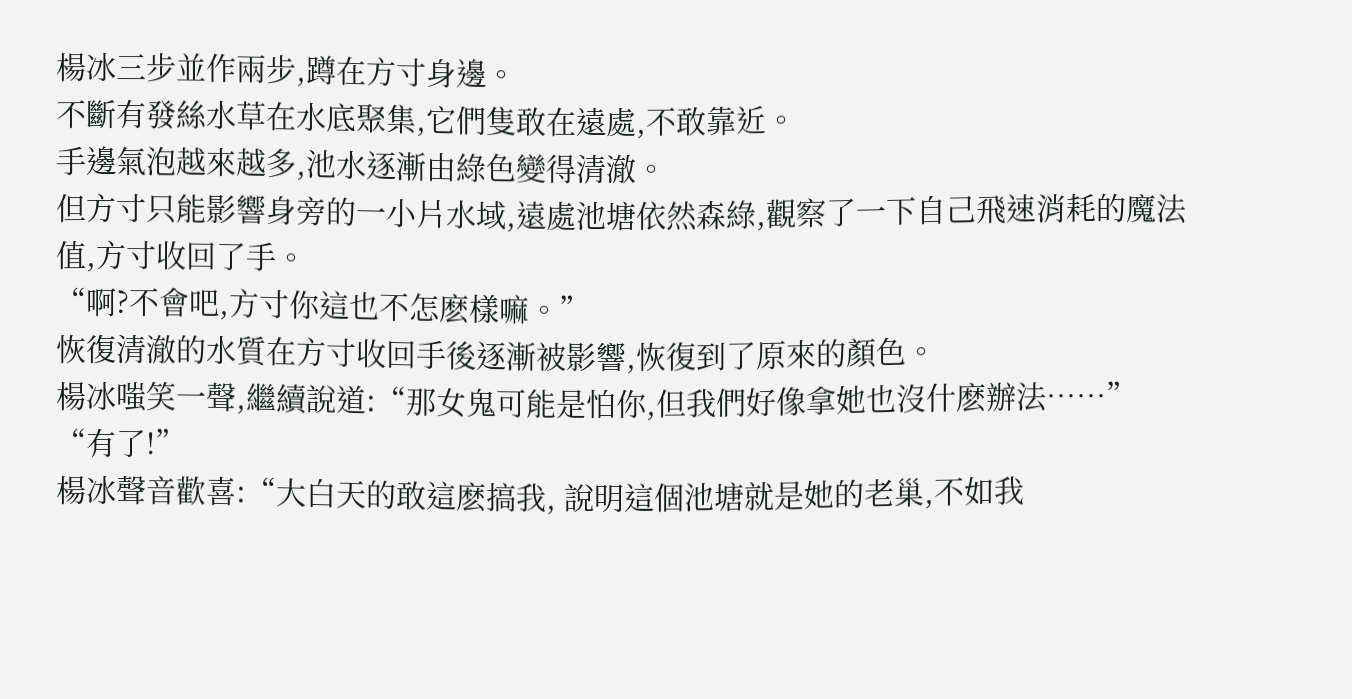楊冰三步並作兩步,蹲在方寸身邊。
不斷有發絲水草在水底聚集,它們隻敢在遠處,不敢靠近。
手邊氣泡越來越多,池水逐漸由綠色變得清澈。
但方寸只能影響身旁的一小片水域,遠處池塘依然森綠,觀察了一下自己飛速消耗的魔法值,方寸收回了手。
“啊?不會吧,方寸你這也不怎麽樣嘛。”
恢復清澈的水質在方寸收回手後逐漸被影響,恢復到了原來的顏色。
楊冰嗤笑一聲,繼續說道:“那女鬼可能是怕你,但我們好像拿她也沒什麽辦法……”
“有了!”
楊冰聲音歡喜:“大白天的敢這麽搞我, 說明這個池塘就是她的老巢,不如我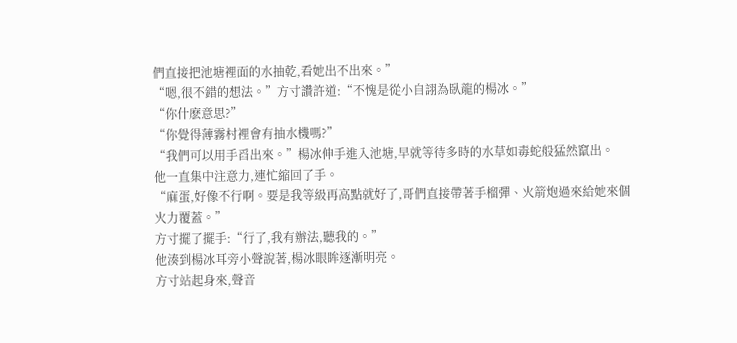們直接把池塘裡面的水抽乾,看她出不出來。”
“嗯,很不錯的想法。”方寸讚許道:“不愧是從小自詡為臥龍的楊冰。”
“你什麽意思?”
“你覺得薄霧村裡會有抽水機嗎?”
“我們可以用手舀出來。”楊冰伸手進入池塘,早就等待多時的水草如毒蛇般猛然竄出。
他一直集中注意力,連忙縮回了手。
“麻蛋,好像不行啊。要是我等級再高點就好了,哥們直接帶著手榴彈、火箭炮過來給她來個火力覆蓋。”
方寸擺了擺手:“行了,我有辦法,聽我的。”
他湊到楊冰耳旁小聲說著,楊冰眼眸逐漸明亮。
方寸站起身來,聲音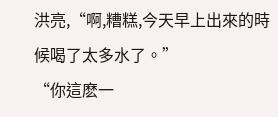洪亮,“啊,糟糕,今天早上出來的時候喝了太多水了。”
“你這麽一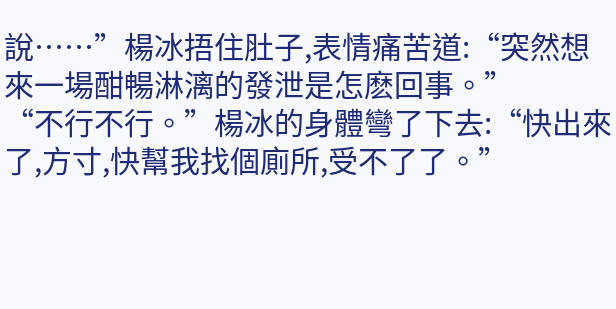說……”楊冰捂住肚子,表情痛苦道:“突然想來一場酣暢淋漓的發泄是怎麽回事。”
“不行不行。”楊冰的身體彎了下去:“快出來了,方寸,快幫我找個廁所,受不了了。”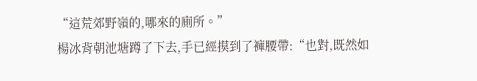“這荒郊野嶺的,哪來的廁所。”
楊冰背朝池塘蹲了下去,手已經摸到了褲腰帶:“也對,既然如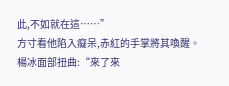此,不如就在這……”
方寸看他陷入癡呆,赤紅的手掌將其喚醒。
楊冰面部扭曲:“來了來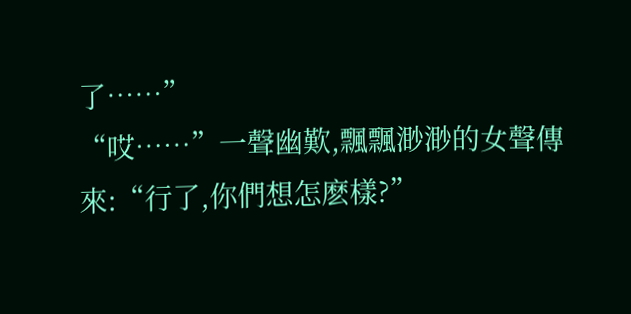了……”
“哎……”一聲幽歎,飄飄渺渺的女聲傳來:“行了,你們想怎麽樣?”